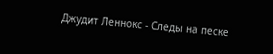Джудит Леннокс - Следы на песке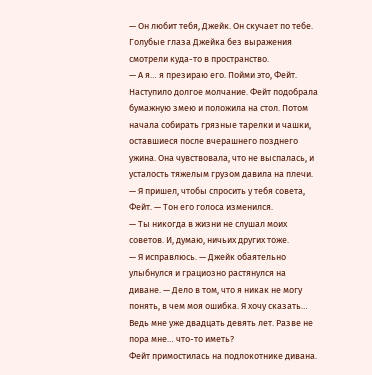— Он любит тебя, Джейк. Он скучает по тебе.
Голубые глаза Джейка без выражения смотрели куда-то в пространство.
— А я… я презираю его. Пойми это, Фейт.
Наступило долгое молчание. Фейт подобрала бумажную змею и положила на стол. Потом начала собирать грязные тарелки и чашки, оставшиеся после вчерашнего позднего ужина. Она чувствовала, что не выспалась, и усталость тяжелым грузом давила на плечи.
— Я пришел, чтобы спросить у тебя совета, Фейт. — Тон его голоса изменился.
— Ты никогда в жизни не слушал моих советов. И, думаю, ничьих других тоже.
— Я исправлюсь. — Джейк обаятельно улыбнулся и грациозно растянулся на диване. — Дело в том, что я никак не могу понять, в чем моя ошибка. Я хочу сказать… Ведь мне уже двадцать девять лет. Разве не пора мне… что-то иметь?
Фейт примостилась на подлокотнике дивана.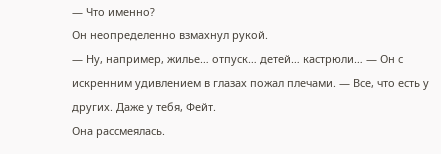— Что именно?
Он неопределенно взмахнул рукой.
— Ну, например, жилье… отпуск… детей… кастрюли… — Он с искренним удивлением в глазах пожал плечами. — Все, что есть у других. Даже у тебя, Фейт.
Она рассмеялась.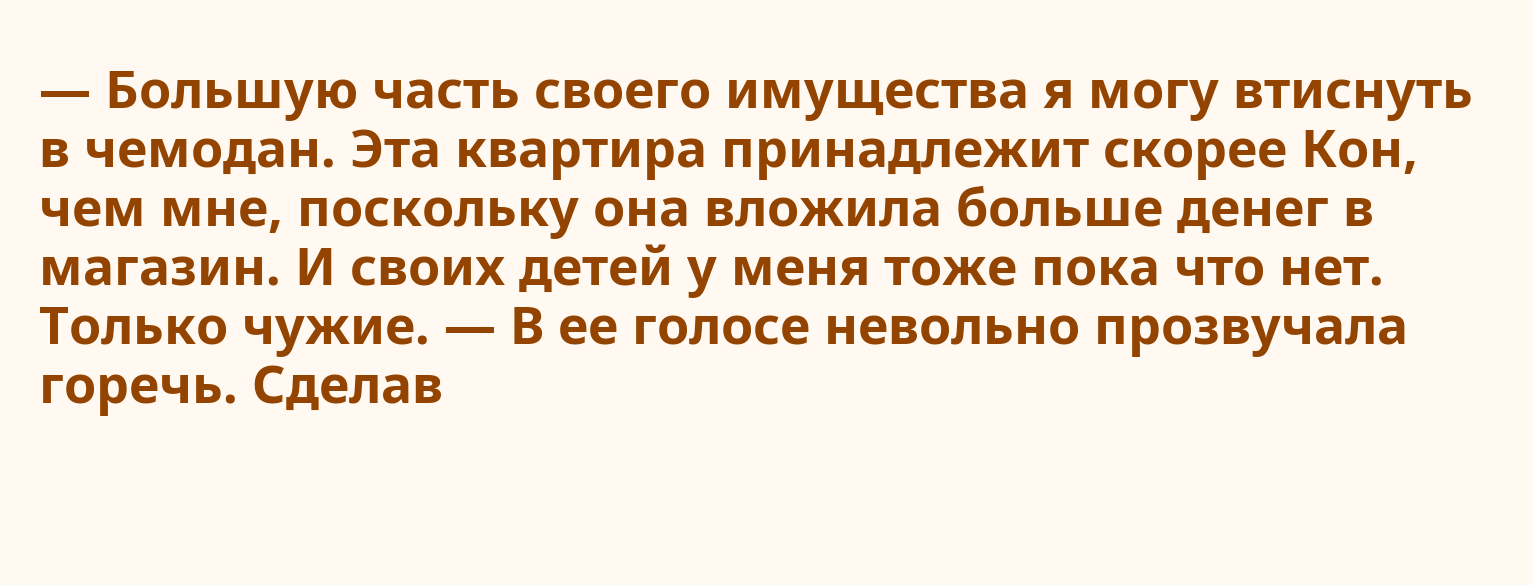— Большую часть своего имущества я могу втиснуть в чемодан. Эта квартира принадлежит скорее Кон, чем мне, поскольку она вложила больше денег в магазин. И своих детей у меня тоже пока что нет. Только чужие. — В ее голосе невольно прозвучала горечь. Сделав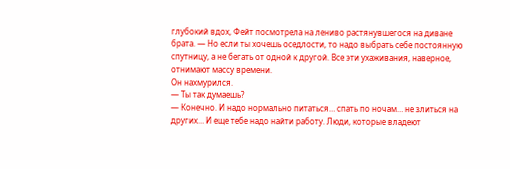глубокий вдох, Фейт посмотрела на лениво растянувшегося на диване брата. — Но если ты хочешь оседлости, то надо выбрать себе постоянную спутницу, а не бегать от одной к другой. Все эти ухаживания, наверное, отнимают массу времени.
Он нахмурился.
— Ты так думаешь?
— Конечно. И надо нормально питаться… спать по ночам… не злиться на других… И еще тебе надо найти работу. Люди, которые владеют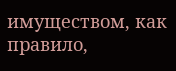имуществом, как правило,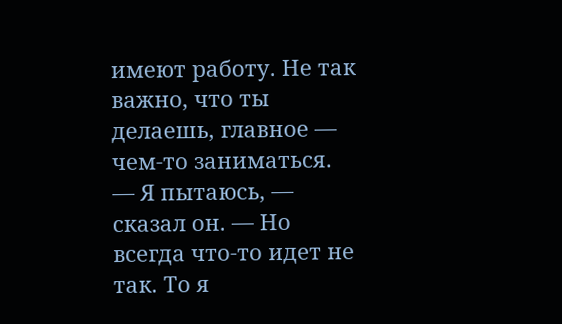имеют работу. Не так важно, что ты делаешь, главное — чем-то заниматься.
— Я пытаюсь, — сказал он. — Но всегда что-то идет не так. То я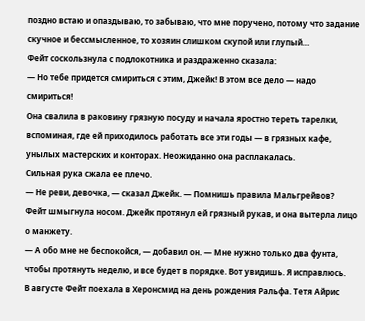поздно встаю и опаздываю, то забываю, что мне поручено, потому что задание скучное и бессмысленное, то хозяин слишком скупой или глупый…
Фейт соскользнула с подлокотника и раздраженно сказала:
— Но тебе придется смириться с этим, Джейк! В этом все дело — надо смириться!
Она свалила в раковину грязную посуду и начала яростно тереть тарелки, вспоминая, где ей приходилось работать все эти годы — в грязных кафе, унылых мастерских и конторах. Неожиданно она расплакалась.
Сильная рука сжала ее плечо.
— Не реви, девочка, — сказал Джейк. — Помнишь правила Мальгрейвов?
Фейт шмыгнула носом. Джейк протянул ей грязный рукав, и она вытерла лицо о манжету.
— А обо мне не беспокойся, — добавил он. — Мне нужно только два фунта, чтобы протянуть неделю, и все будет в порядке. Вот увидишь. Я исправлюсь.
В августе Фейт поехала в Херонсмид на день рождения Ральфа. Тетя Айрис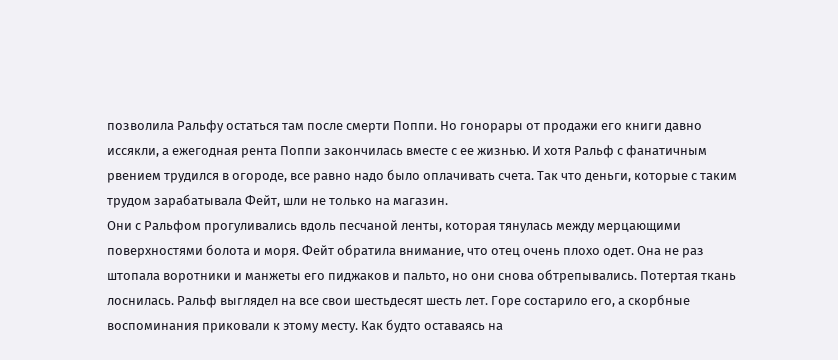позволила Ральфу остаться там после смерти Поппи. Но гонорары от продажи его книги давно иссякли, а ежегодная рента Поппи закончилась вместе с ее жизнью. И хотя Ральф с фанатичным рвением трудился в огороде, все равно надо было оплачивать счета. Так что деньги, которые с таким трудом зарабатывала Фейт, шли не только на магазин.
Они с Ральфом прогуливались вдоль песчаной ленты, которая тянулась между мерцающими поверхностями болота и моря. Фейт обратила внимание, что отец очень плохо одет. Она не раз штопала воротники и манжеты его пиджаков и пальто, но они снова обтрепывались. Потертая ткань лоснилась. Ральф выглядел на все свои шестьдесят шесть лет. Горе состарило его, а скорбные воспоминания приковали к этому месту. Как будто оставаясь на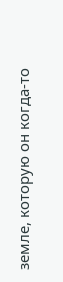земле, которую он когда-то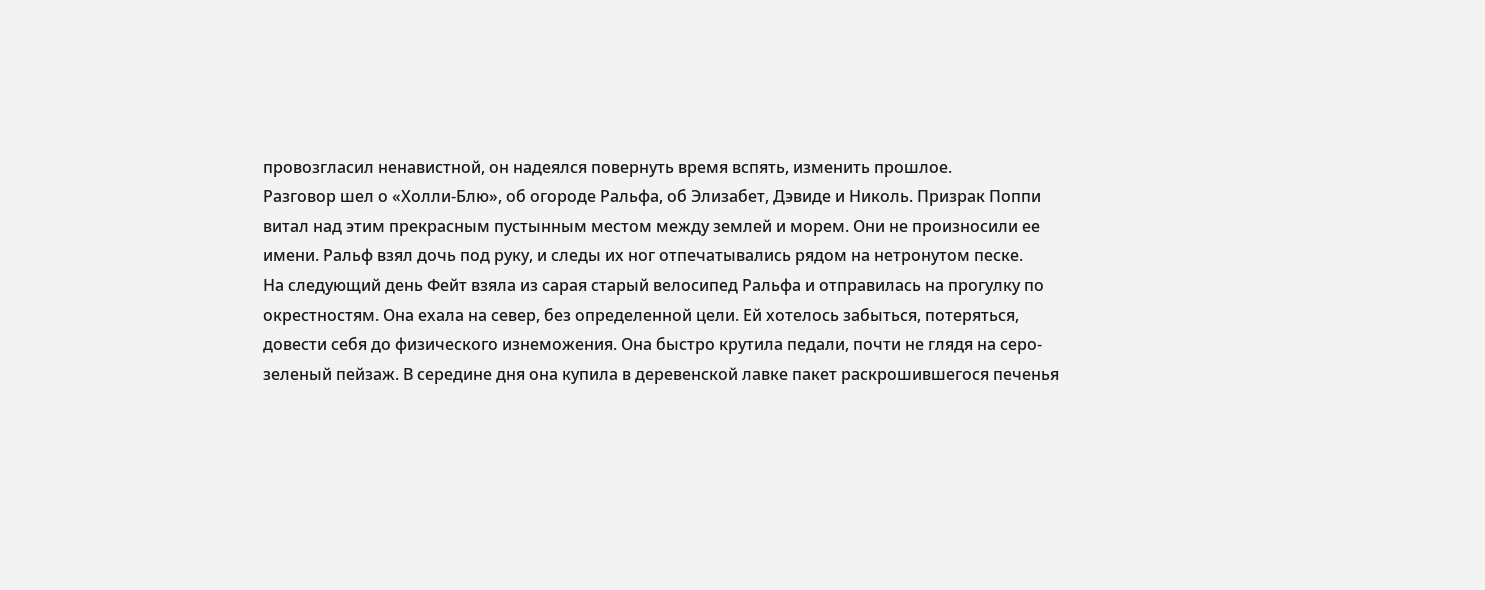провозгласил ненавистной, он надеялся повернуть время вспять, изменить прошлое.
Разговор шел о «Холли-Блю», об огороде Ральфа, об Элизабет, Дэвиде и Николь. Призрак Поппи витал над этим прекрасным пустынным местом между землей и морем. Они не произносили ее имени. Ральф взял дочь под руку, и следы их ног отпечатывались рядом на нетронутом песке.
На следующий день Фейт взяла из сарая старый велосипед Ральфа и отправилась на прогулку по окрестностям. Она ехала на север, без определенной цели. Ей хотелось забыться, потеряться, довести себя до физического изнеможения. Она быстро крутила педали, почти не глядя на серо-зеленый пейзаж. В середине дня она купила в деревенской лавке пакет раскрошившегося печенья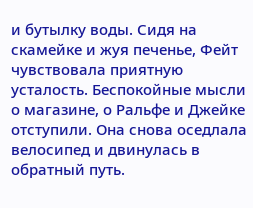и бутылку воды. Сидя на скамейке и жуя печенье, Фейт чувствовала приятную усталость. Беспокойные мысли о магазине, о Ральфе и Джейке отступили. Она снова оседлала велосипед и двинулась в обратный путь.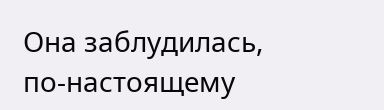Она заблудилась, по-настоящему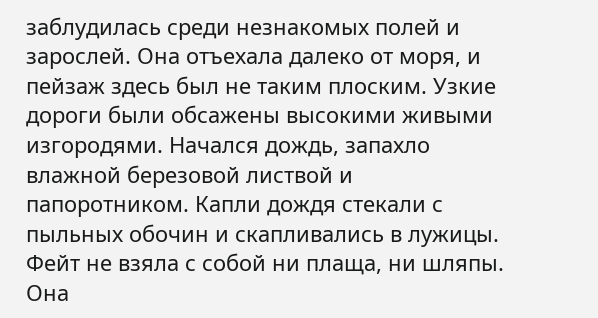заблудилась среди незнакомых полей и зарослей. Она отъехала далеко от моря, и пейзаж здесь был не таким плоским. Узкие дороги были обсажены высокими живыми изгородями. Начался дождь, запахло влажной березовой листвой и папоротником. Капли дождя стекали с пыльных обочин и скапливались в лужицы. Фейт не взяла с собой ни плаща, ни шляпы. Она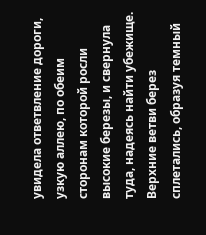увидела ответвление дороги, узкую аллею, по обеим сторонам которой росли высокие березы, и свернула туда, надеясь найти убежище. Верхние ветви берез сплетались, образуя темный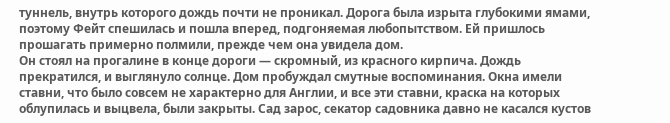туннель, внутрь которого дождь почти не проникал. Дорога была изрыта глубокими ямами, поэтому Фейт спешилась и пошла вперед, подгоняемая любопытством. Ей пришлось прошагать примерно полмили, прежде чем она увидела дом.
Он стоял на прогалине в конце дороги — скромный, из красного кирпича. Дождь прекратился, и выглянуло солнце. Дом пробуждал смутные воспоминания. Окна имели ставни, что было совсем не характерно для Англии, и все эти ставни, краска на которых облупилась и выцвела, были закрыты. Сад зарос, секатор садовника давно не касался кустов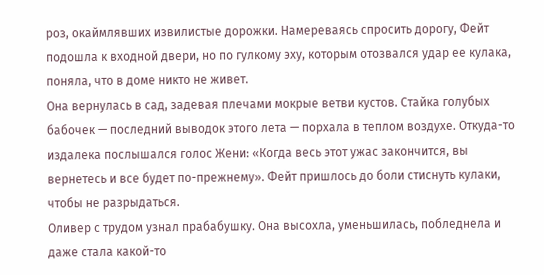роз, окаймлявших извилистые дорожки. Намереваясь спросить дорогу, Фейт подошла к входной двери, но по гулкому эху, которым отозвался удар ее кулака, поняла, что в доме никто не живет.
Она вернулась в сад, задевая плечами мокрые ветви кустов. Стайка голубых бабочек — последний выводок этого лета — порхала в теплом воздухе. Откуда-то издалека послышался голос Жени: «Когда весь этот ужас закончится, вы вернетесь и все будет по-прежнему». Фейт пришлось до боли стиснуть кулаки, чтобы не разрыдаться.
Оливер с трудом узнал прабабушку. Она высохла, уменьшилась, побледнела и даже стала какой-то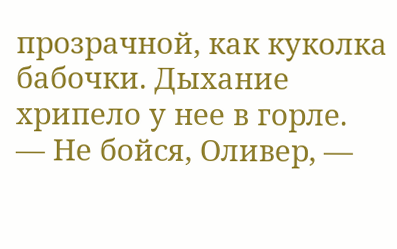прозрачной, как куколка бабочки. Дыхание хрипело у нее в горле.
— Не бойся, Оливер, —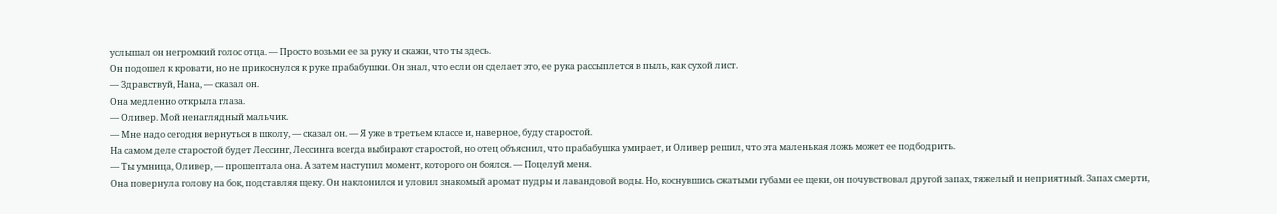услышал он негромкий голос отца. — Просто возьми ее за руку и скажи, что ты здесь.
Он подошел к кровати, но не прикоснулся к руке прабабушки. Он знал, что если он сделает это, ее рука рассыплется в пыль, как сухой лист.
— Здравствуй, Нана, — сказал он.
Она медленно открыла глаза.
— Оливер. Мой ненаглядный мальчик.
— Мне надо сегодня вернуться в школу, — сказал он. — Я уже в третьем классе и, наверное, буду старостой.
На самом деле старостой будет Лессинг, Лессинга всегда выбирают старостой, но отец объяснил, что прабабушка умирает, и Оливер решил, что эта маленькая ложь может ее подбодрить.
— Ты умница, Оливер, — прошептала она. А затем наступил момент, которого он боялся. — Поцелуй меня.
Она повернула голову на бок, подставляя щеку. Он наклонился и уловил знакомый аромат пудры и лавандовой воды. Но, коснувшись сжатыми губами ее щеки, он почувствовал другой запах, тяжелый и неприятный. Запах смерти,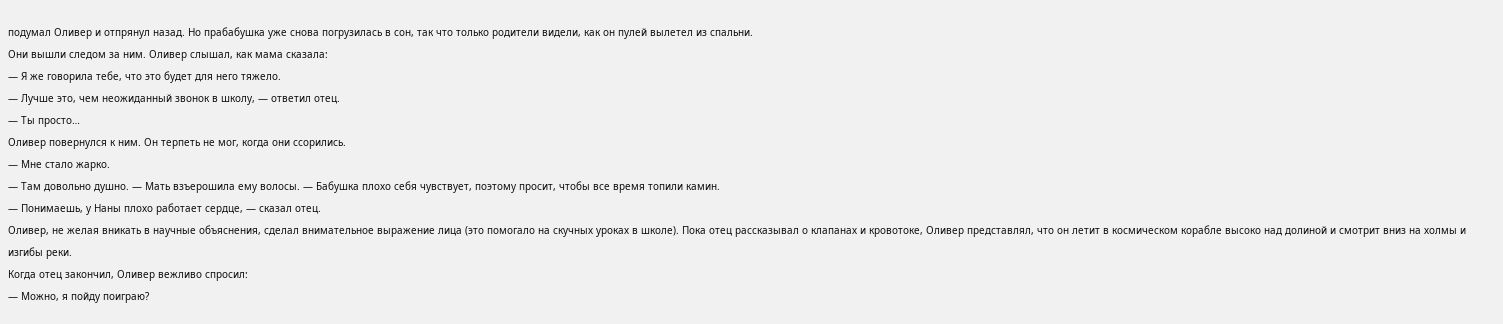подумал Оливер и отпрянул назад. Но прабабушка уже снова погрузилась в сон, так что только родители видели, как он пулей вылетел из спальни.
Они вышли следом за ним. Оливер слышал, как мама сказала:
— Я же говорила тебе, что это будет для него тяжело.
— Лучше это, чем неожиданный звонок в школу, — ответил отец.
— Ты просто…
Оливер повернулся к ним. Он терпеть не мог, когда они ссорились.
— Мне стало жарко.
— Там довольно душно. — Мать взъерошила ему волосы. — Бабушка плохо себя чувствует, поэтому просит, чтобы все время топили камин.
— Понимаешь, у Наны плохо работает сердце, — сказал отец.
Оливер, не желая вникать в научные объяснения, сделал внимательное выражение лица (это помогало на скучных уроках в школе). Пока отец рассказывал о клапанах и кровотоке, Оливер представлял, что он летит в космическом корабле высоко над долиной и смотрит вниз на холмы и изгибы реки.
Когда отец закончил, Оливер вежливо спросил:
— Можно, я пойду поиграю?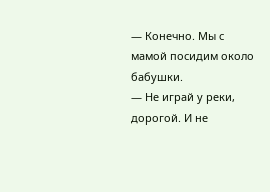— Конечно. Мы с мамой посидим около бабушки.
— Не играй у реки, дорогой. И не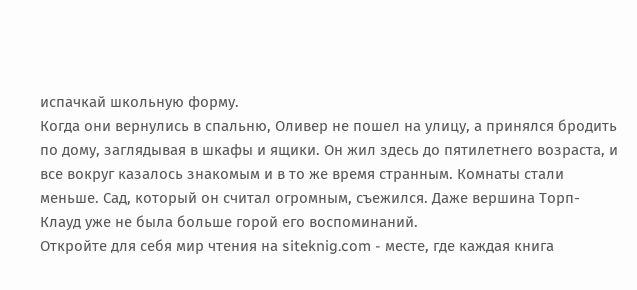испачкай школьную форму.
Когда они вернулись в спальню, Оливер не пошел на улицу, а принялся бродить по дому, заглядывая в шкафы и ящики. Он жил здесь до пятилетнего возраста, и все вокруг казалось знакомым и в то же время странным. Комнаты стали меньше. Сад, который он считал огромным, съежился. Даже вершина Торп-Клауд уже не была больше горой его воспоминаний.
Откройте для себя мир чтения на siteknig.com - месте, где каждая книга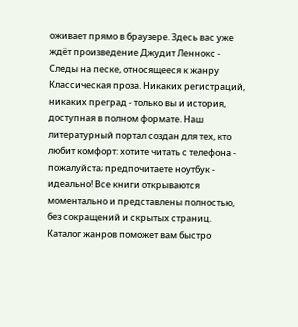оживает прямо в браузере. Здесь вас уже ждёт произведение Джудит Леннокс - Следы на песке, относящееся к жанру Классическая проза. Никаких регистраций, никаких преград - только вы и история, доступная в полном формате. Наш литературный портал создан для тех, кто любит комфорт: хотите читать с телефона - пожалуйста; предпочитаете ноутбук - идеально! Все книги открываются моментально и представлены полностью, без сокращений и скрытых страниц. Каталог жанров поможет вам быстро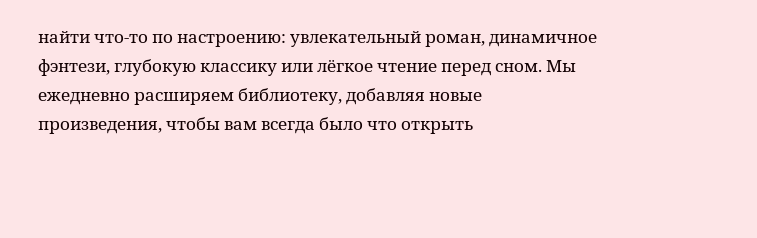найти что-то по настроению: увлекательный роман, динамичное фэнтези, глубокую классику или лёгкое чтение перед сном. Мы ежедневно расширяем библиотеку, добавляя новые произведения, чтобы вам всегда было что открыть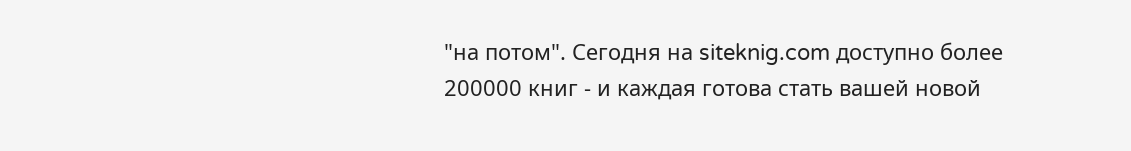"на потом". Сегодня на siteknig.com доступно более 200000 книг - и каждая готова стать вашей новой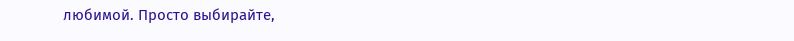любимой. Просто выбирайте,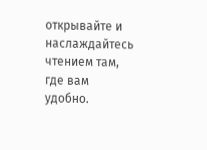открывайте и наслаждайтесь чтением там, где вам удобно.